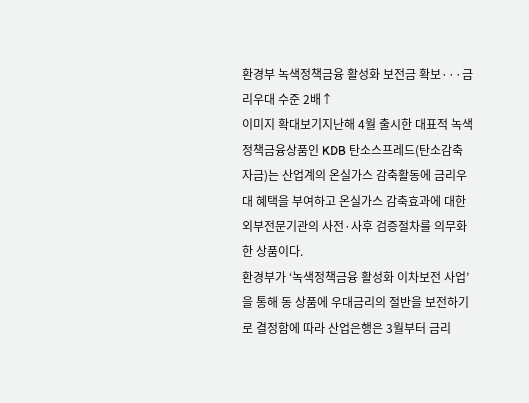환경부 녹색정책금융 활성화 보전금 확보···금리우대 수준 2배↑
이미지 확대보기지난해 4월 출시한 대표적 녹색 정책금융상품인 KDB 탄소스프레드(탄소감축 자금)는 산업계의 온실가스 감축활동에 금리우대 혜택을 부여하고 온실가스 감축효과에 대한 외부전문기관의 사전·사후 검증절차를 의무화한 상품이다.
환경부가 ‘녹색정책금융 활성화 이차보전 사업’을 통해 동 상품에 우대금리의 절반을 보전하기로 결정함에 따라 산업은행은 3월부터 금리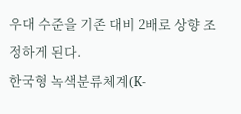우대 수준을 기존 대비 2배로 상향 조정하게 된다.
한국형 녹색분류체계(K-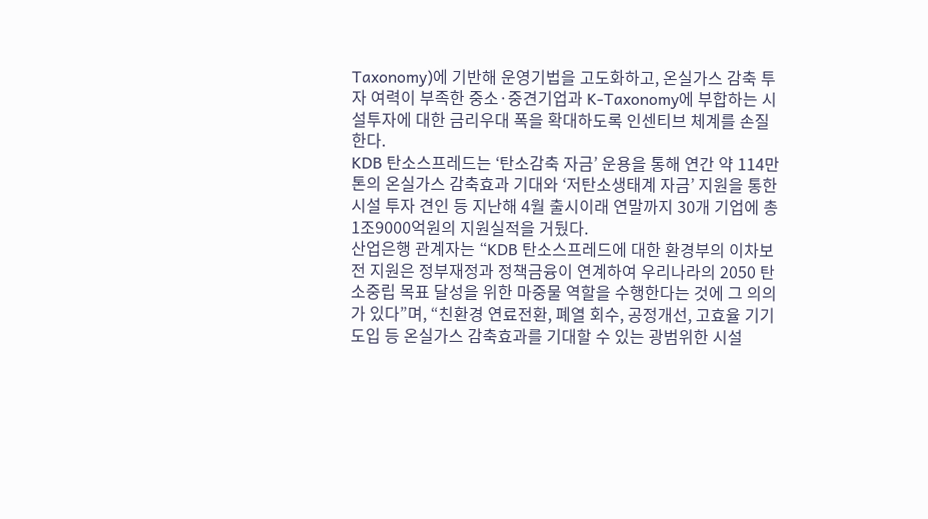Taxonomy)에 기반해 운영기법을 고도화하고, 온실가스 감축 투자 여력이 부족한 중소·중견기업과 K-Taxonomy에 부합하는 시설투자에 대한 금리우대 폭을 확대하도록 인센티브 체계를 손질한다.
KDB 탄소스프레드는 ‘탄소감축 자금’ 운용을 통해 연간 약 114만톤의 온실가스 감축효과 기대와 ‘저탄소생태계 자금’ 지원을 통한 시설 투자 견인 등 지난해 4월 출시이래 연말까지 30개 기업에 총 1조9000억원의 지원실적을 거뒀다.
산업은행 관계자는 “KDB 탄소스프레드에 대한 환경부의 이차보전 지원은 정부재정과 정책금융이 연계하여 우리나라의 2050 탄소중립 목표 달성을 위한 마중물 역할을 수행한다는 것에 그 의의가 있다”며, “친환경 연료전환, 폐열 회수, 공정개선, 고효율 기기 도입 등 온실가스 감축효과를 기대할 수 있는 광범위한 시설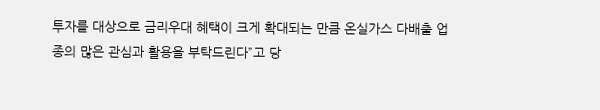투자를 대상으로 금리우대 혜택이 크게 확대되는 만큼 온실가스 다배출 업종의 많은 관심과 활용을 부탁드린다”고 당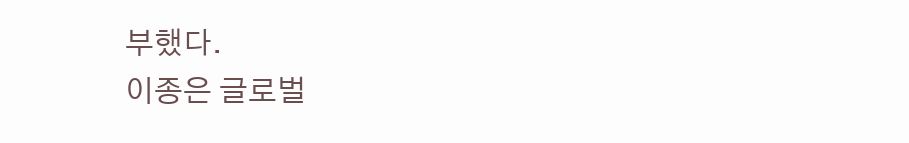부했다.
이종은 글로벌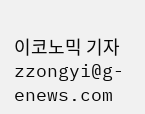이코노믹 기자 zzongyi@g-enews.com